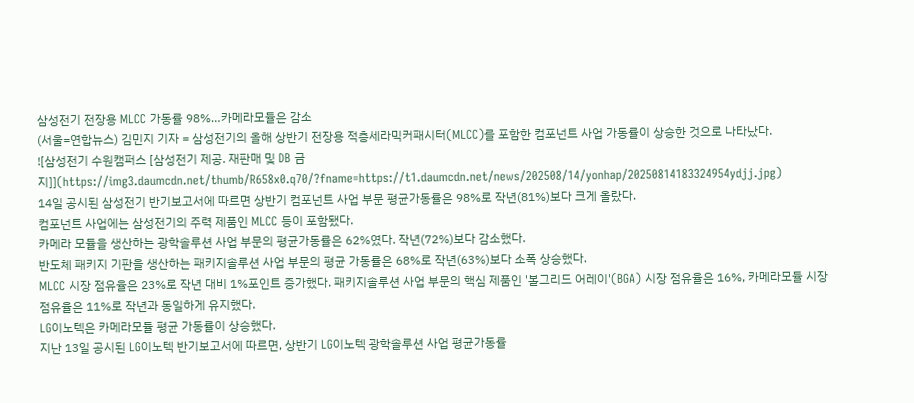삼성전기 전장용 MLCC 가동률 98%…카메라모듈은 감소
(서울=연합뉴스) 김민지 기자 = 삼성전기의 올해 상반기 전장용 적층세라믹커패시터(MLCC)를 포함한 컴포넌트 사업 가동률이 상승한 것으로 나타났다.
![삼성전기 수원캠퍼스 [삼성전기 제공. 재판매 및 DB 금지]](https://img3.daumcdn.net/thumb/R658x0.q70/?fname=https://t1.daumcdn.net/news/202508/14/yonhap/20250814183324954ydjj.jpg)
14일 공시된 삼성전기 반기보고서에 따르면 상반기 컴포넌트 사업 부문 평균가동률은 98%로 작년(81%)보다 크게 올랐다.
컴포넌트 사업에는 삼성전기의 주력 제품인 MLCC 등이 포함됐다.
카메라 모듈을 생산하는 광학솔루션 사업 부문의 평균가동률은 62%였다. 작년(72%)보다 감소했다.
반도체 패키지 기판을 생산하는 패키지솔루션 사업 부문의 평균 가동률은 68%로 작년(63%)보다 소폭 상승했다.
MLCC 시장 점유율은 23%로 작년 대비 1%포인트 증가했다. 패키지솔루션 사업 부문의 핵심 제품인 '볼그리드 어레이'(BGA) 시장 점유율은 16%, 카메라모듈 시장 점유율은 11%로 작년과 동일하게 유지했다.
LG이노텍은 카메라모듈 평균 가동률이 상승했다.
지난 13일 공시된 LG이노텍 반기보고서에 따르면, 상반기 LG이노텍 광학솔루션 사업 평균가동률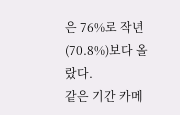은 76%로 작년(70.8%)보다 올랐다.
같은 기간 카메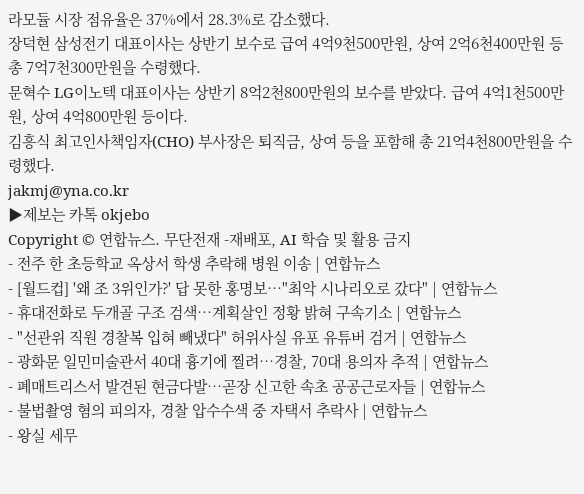라모듈 시장 점유율은 37%에서 28.3%로 감소했다.
장덕현 삼성전기 대표이사는 상반기 보수로 급여 4억9천500만원, 상여 2억6천400만원 등 총 7억7천300만원을 수령했다.
문혁수 LG이노텍 대표이사는 상반기 8억2천800만원의 보수를 받았다. 급여 4억1천500만원, 상여 4억800만원 등이다.
김흥식 최고인사책임자(CHO) 부사장은 퇴직금, 상여 등을 포함해 총 21억4천800만원을 수령했다.
jakmj@yna.co.kr
▶제보는 카톡 okjebo
Copyright © 연합뉴스. 무단전재 -재배포, AI 학습 및 활용 금지
- 전주 한 초등학교 옥상서 학생 추락해 병원 이송 | 연합뉴스
- [월드컵] '왜 조 3위인가?' 답 못한 홍명보…"최악 시나리오로 갔다" | 연합뉴스
- 휴대전화로 두개골 구조 검색…계획살인 정황 밝혀 구속기소 | 연합뉴스
- "선관위 직원 경찰복 입혀 빼냈다" 허위사실 유포 유튜버 검거 | 연합뉴스
- 광화문 일민미술관서 40대 흉기에 찔려…경찰, 70대 용의자 추적 | 연합뉴스
- 폐매트리스서 발견된 현금다발…곧장 신고한 속초 공공근로자들 | 연합뉴스
- 불법촬영 혐의 피의자, 경찰 압수수색 중 자택서 추락사 | 연합뉴스
- 왕실 세무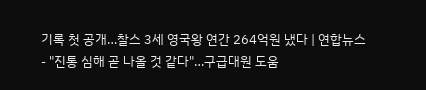기록 첫 공개…찰스 3세 영국왕 연간 264억원 냈다 | 연합뉴스
- "진통 심해 곧 나올 것 같다"…구급대원 도움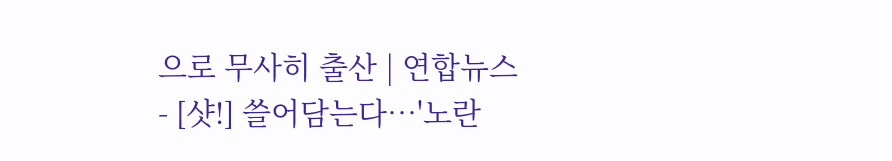으로 무사히 출산 | 연합뉴스
- [샷!] 쓸어담는다…'노란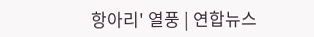항아리' 열풍 | 연합뉴스